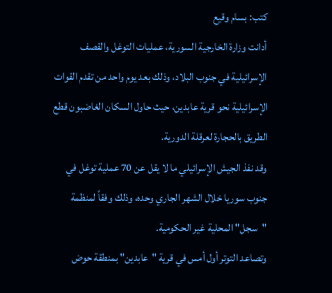كتب: بسام وقيع
أدانت وزارة الخارجية السورية، عمليات التوغل والقصف الإسرائيلية في جنوب البلاد، وذلك بعد يوم واحد من تقدم القوات الإسرائيلية نحو قرية عابدين، حيث حاول السكان الغاضبون قطع الطريق بالحجارة لعرقلة الدورية.
وقد نفذ الجيش الإسرائيلي ما لا يقل عن 70 عملية توغل في جنوب سوريا خلال الشهر الجاري وحده، وذلك وفقاً لمنظمة "سجل" المحلية غير الحكومية.
وتصاعد التوتر أول أمس في قرية "عابدين" بمنطقة حوض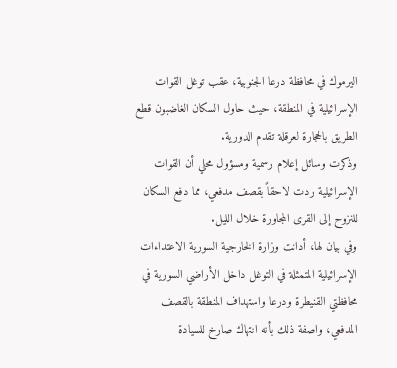اليرموك في محافظة درعا الجنوبية، عقب توغل القوات الإسرائيلية في المنطقة، حيث حاول السكان الغاضبون قطع الطريق بالحجارة لعرقلة تقدم الدورية.
وذكرت وسائل إعلام رسمية ومسؤول محلي أن القوات الإسرائيلية ردت لاحقاً بقصف مدفعي، مما دفع السكان للنزوح إلى القرى المجاورة خلال الليل.
وفي بيان لها، أدانت وزارة الخارجية السورية الاعتداءات الإسرائيلية المتمثلة في التوغل داخل الأراضي السورية في محافظتي القنيطرة ودرعا واستهداف المنطقة بالقصف المدفعي، واصفة ذلك بأنه انتهاك صارخ للسيادة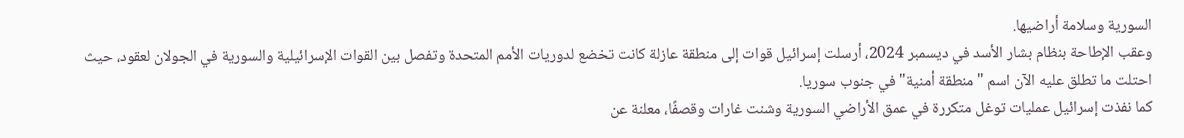السورية وسلامة أراضيها.
وعقب الإطاحة بنظام بشار الأسد في ديسمبر 2024، أرسلت إسرائيل قوات إلى منطقة عازلة كانت تخضع لدوريات الأمم المتحدة وتفصل بين القوات الإسرائيلية والسورية في الجولان لعقود، حيث احتلت ما تطلق عليه الآن اسم "منطقة أمنية" في جنوب سوريا.
كما نفذت إسرائيل عمليات توغل متكررة في عمق الأراضي السورية وشنت غارات وقصفًا، معلنة عن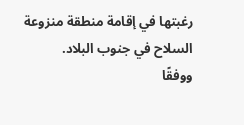رغبتها في إقامة منطقة منزوعة السلاح في جنوب البلاد.
ووفقًا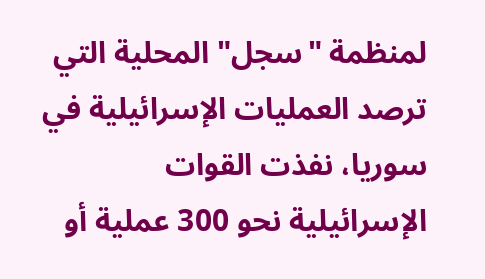لمنظمة "سجل" المحلية التي ترصد العمليات الإسرائيلية في سوريا، نفذت القوات الإسرائيلية نحو 300 عملية أو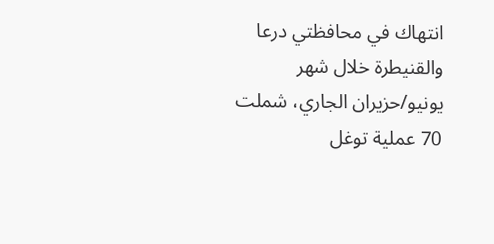انتهاك في محافظتي درعا والقنيطرة خلال شهر يونيو/حزيران الجاري، شملت 70 عملية توغل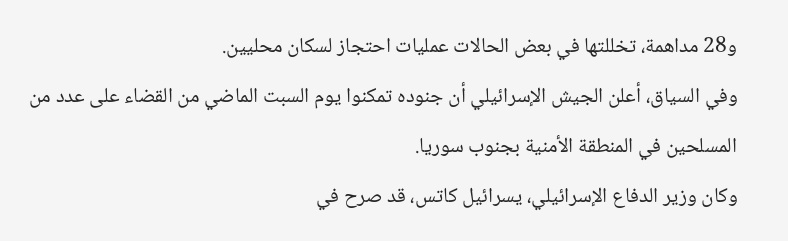و28 مداهمة، تخللتها في بعض الحالات عمليات احتجاز لسكان محليين.
وفي السياق، أعلن الجيش الإسرائيلي أن جنوده تمكنوا يوم السبت الماضي من القضاء على عدد من المسلحين في المنطقة الأمنية بجنوب سوريا.
وكان وزير الدفاع الإسرائيلي، يسرائيل كاتس، قد صرح في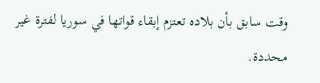وقت سابق بأن بلاده تعتزم إبقاء قواتها في سوريا لفترة غير محددة.